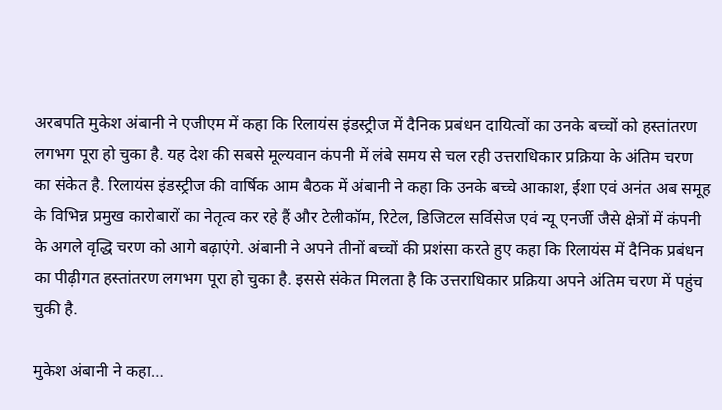अरबपति मुकेश अंबानी ने एजीएम में कहा कि रिलायंस इंडस्ट्रीज में दैनिक प्रबंधन दायित्वों का उनके बच्चों को हस्तांतरण लगभग पूरा हो चुका है. यह देश की सबसे मूल्यवान कंपनी में लंबे समय से चल रही उत्तराधिकार प्रक्रिया के अंतिम चरण का संकेत है. रिलायंस इंडस्ट्रीज की वार्षिक आम बैठक में अंबानी ने कहा कि उनके बच्चे आकाश, ईशा एवं अनंत अब समूह के विभिन्न प्रमुख कारोबारों का नेतृत्व कर रहे हैं और टेलीकॉम, रिटेल, डिजिटल सर्विसेज एवं न्यू एनर्जी जैसे क्षेत्रों में कंपनी के अगले वृद्धि चरण को आगे बढ़ाएंगे. अंबानी ने अपने तीनों बच्चों की प्रशंसा करते हुए कहा कि रिलायंस में दैनिक प्रबंधन का पीढ़ीगत हस्तांतरण लगभग पूरा हो चुका है. इससे संकेत मिलता है कि उत्तराधिकार प्रक्रिया अपने अंतिम चरण में पहुंच चुकी है.

मुकेश अंबानी ने कहा…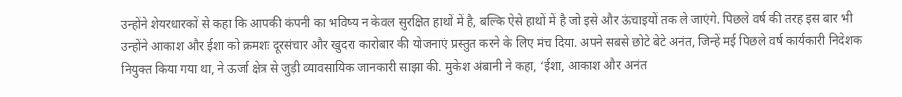उन्होंने शेयरधारकों से कहा कि आपकी कंपनी का भविष्य न केवल सुरक्षित हाथों में है, बल्कि ऐसे हाथों में है जो इसे और ऊंचाइयों तक ले जाएंगे. पिछले वर्ष की तरह इस बार भी उन्होंने आकाश और ईशा को क्रमशः दूरसंचार और खुदरा कारोबार की योजनाएं प्रस्तुत करने के लिए मंच दिया. अपने सबसे छोटे बेटे अनंत, जिन्हें मई पिछले वर्ष कार्यकारी निदेशक नियुक्त किया गया था, ने ऊर्जा क्षेत्र से जुड़ी व्यावसायिक जानकारी साझा की. मुकेश अंबानी ने कहा, ‘ईशा, आकाश और अनंत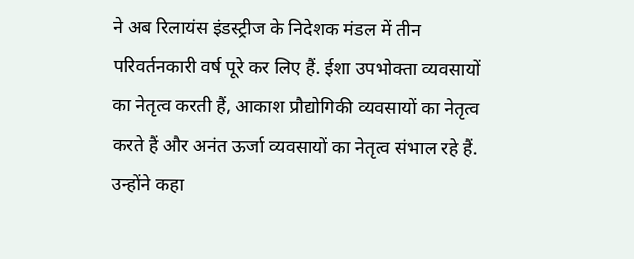ने अब रिलायंस इंडस्ट्रीज के निदेशक मंडल में तीन परिवर्तनकारी वर्ष पूरे कर लिए हैं. ईशा उपभोक्ता व्यवसायों का नेतृत्व करती हैं, आकाश प्रौद्योगिकी व्यवसायों का नेतृत्व करते हैं और अनंत ऊर्जा व्यवसायों का नेतृत्व संभाल रहे हैं. उन्होंने कहा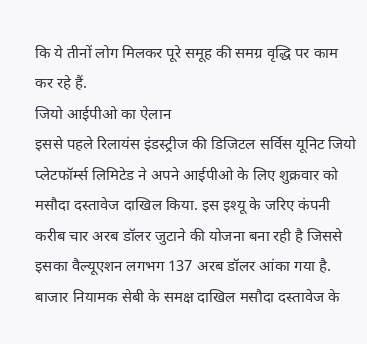कि ये तीनों लोग मिलकर पूरे समूह की समग्र वृद्धि पर काम कर रहे हैं.
जियो आईपीओ का ऐलान
इससे पहले रिलायंस इंडस्ट्रीज की डिजिटल सर्विस यूनिट जियो प्लेटफॉर्म्स लिमिटेड ने अपने आईपीओ के लिए शुक्रवार को मसौदा दस्तावेज दाखिल किया. इस इश्यू के जरिए कंपनी करीब चार अरब डॉलर जुटाने की योजना बना रही है जिससे इसका वैल्यूएशन लगभग 137 अरब डॉलर आंका गया है. बाजार नियामक सेबी के समक्ष दाखिल मसौदा दस्तावेज के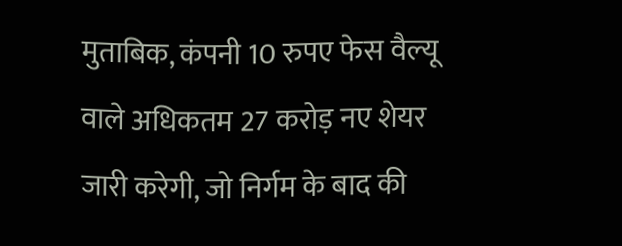मुताबिक, कंपनी 10 रुपए फेस वैल्यू वाले अधिकतम 27 करोड़ नए शेयर जारी करेगी, जो निर्गम के बाद की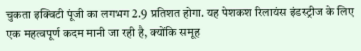चुकता इक्विटी पूंजी का लगभग 2.9 प्रतिशत होगा. यह पेशकश रिलायंस इंडस्ट्रीज के लिए एक महत्वपूर्ण कदम मानी जा रही है, क्योंकि समूह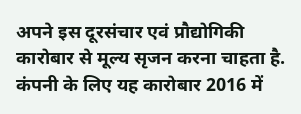अपने इस दूरसंचार एवं प्रौद्योगिकी कारोबार से मूल्य सृजन करना चाहता है. कंपनी के लिए यह कारोबार 2016 में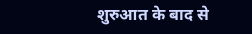शुरुआत के बाद से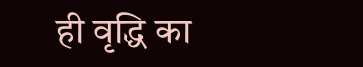ही वृद्धि का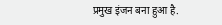प्रमुख इंजन बना हुआ है.